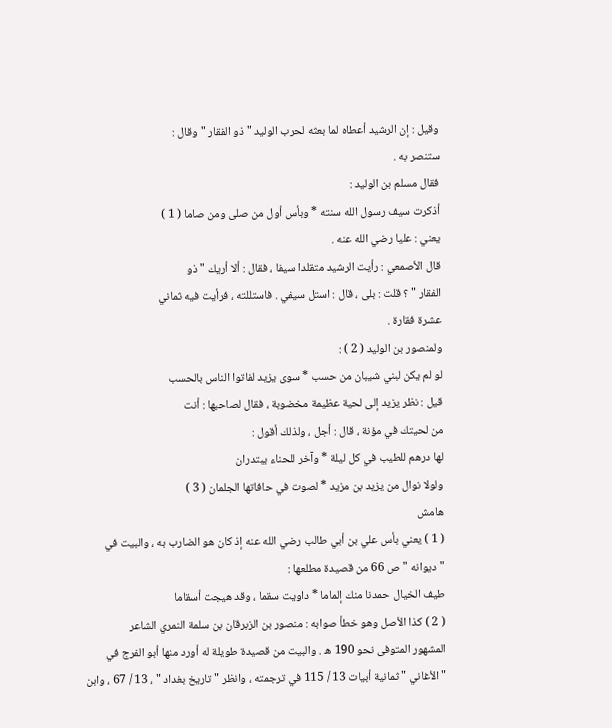وقيل : إن الرشيد أعطاه لما بعثه لحرب الوليد " ذو الفقار " وقال :
ستنصر به .
فقال مسلم بن الوليد :
أذكرت سيف رسول الله سنته * وبأس أول من صلى ومن صاما ( 1 )
يعني : عليا رضي الله عنه .
قال الأصمعي : رأيت الرشيد متقلدا سيفا ، فقال : ألا أريك " ذو
الفقار " ؟ قلت : بلى ، قال : استل سيفي . فاستللته ، فرأيت فيه ثماني
عشرة فقارة .
ولمنصور بن الوليد ( 2 ) :
لو لم يكن لبني شيبان من حسب * سوى يزيد لفاتوا الناس بالحسب
قيل : نظر يزيد إلى لحية عظيمة مخضوبة ، فقال لصاحبها : أنت
من لحيتك في مؤنة ، قال : أجل ، ولذلك أقول :
لها درهم للطيب في كل ليلة * وآخر للحناء يبتدران
ولولا نوال من يزيد بن مزيد * لصوت في حافاتها الجلمان ( 3 )
هامش
( 1 ) يعني بأس علي بن أبي طالب رضي الله عنه إذ كان هو الضارب به ، والبيت في
" ديوانه " ص 66 من قصيدة مطلعها :
طيف الخيال حمدنا منك إلماما * داويت سقما ، وقد هيجت أسقاما
( 2 ) كذا الأصل وهو خطأ صوابه : منصور بن الزبرقان بن سلمة النمري الشاعر
المشهور المتوفى نحو 190 ه . والبيت من قصيدة طويلة له أورد منها أبو الفرج في
" الأغاني " ثمانية أبيات 13 / 115 في ترجمته ، وانظر " تاريخ بغداد " ، 13 / 67 ، وابن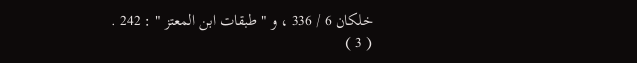خلكان 6 / 336 ، و " طبقات ابن المعتز " : 242 .
( 3 )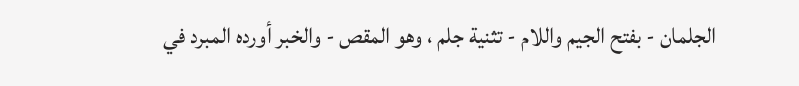الجلمان - بفتح الجيم واللام - تثنية جلم ، وهو المقص - والخبر أورده المبرد في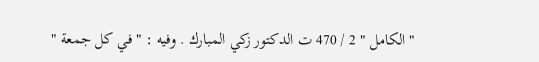" الكامل " 2 / 470 ت الدكتور زكي المبارك . وفيه : " في كل جمعة "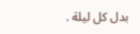بدل كل ليلة .